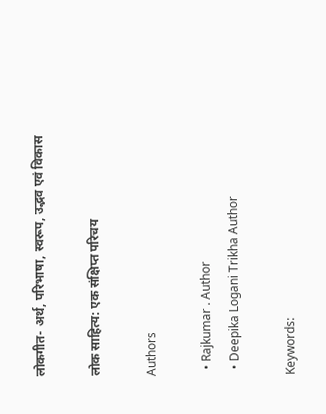लोकगीत- अर्थ, परिभाषा, स्वरूप, उद्भव एवं विकास

लोक साहित्य: एक संक्षिप्त परिचय

Authors

  • Rajkumar . Author
  • Deepika Logani Trikha Author

Keywords: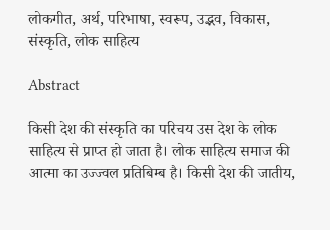लोकगीत, अर्थ, परिभाषा, स्वरूप, उद्भव, विकास, संस्कृति, लोक साहित्य

Abstract

किसी देश की संस्कृति का परिचय उस देश के लोक साहित्य से प्राप्त हो जाता है। लोक साहित्य समाज की आत्मा का उज्ज्वल प्रतिबिम्ब है। किसी देश की जातीय,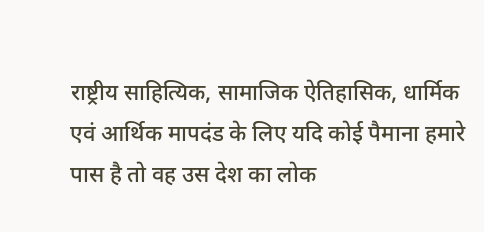राष्ट्रीय साहित्यिक, सामाजिक ऐतिहासिक, धार्मिक एवं आर्थिक मापदंड के लिए यदि कोई पैमाना हमारे पास है तो वह उस देश का लोक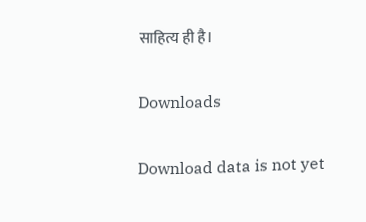साहित्य ही है।

Downloads

Download data is not yet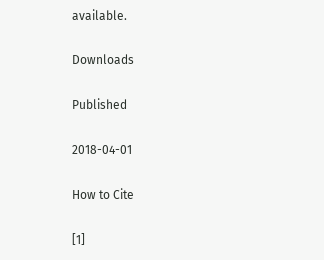available.

Downloads

Published

2018-04-01

How to Cite

[1]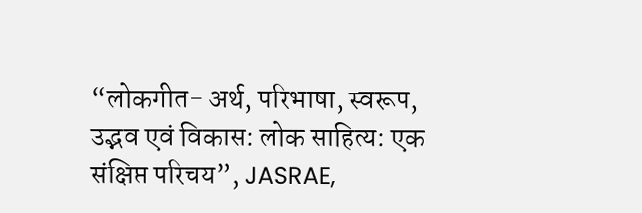“लोकगीत- अर्थ, परिभाषा, स्वरूप, उद्भव एवं विकास: लोक साहित्य: एक संक्षिप्त परिचय”, JASRAE,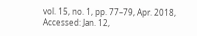vol. 15, no. 1, pp. 77–79, Apr. 2018, Accessed: Jan. 12,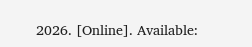2026. [Online]. Available: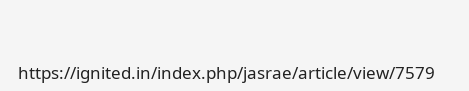https://ignited.in/index.php/jasrae/article/view/7579